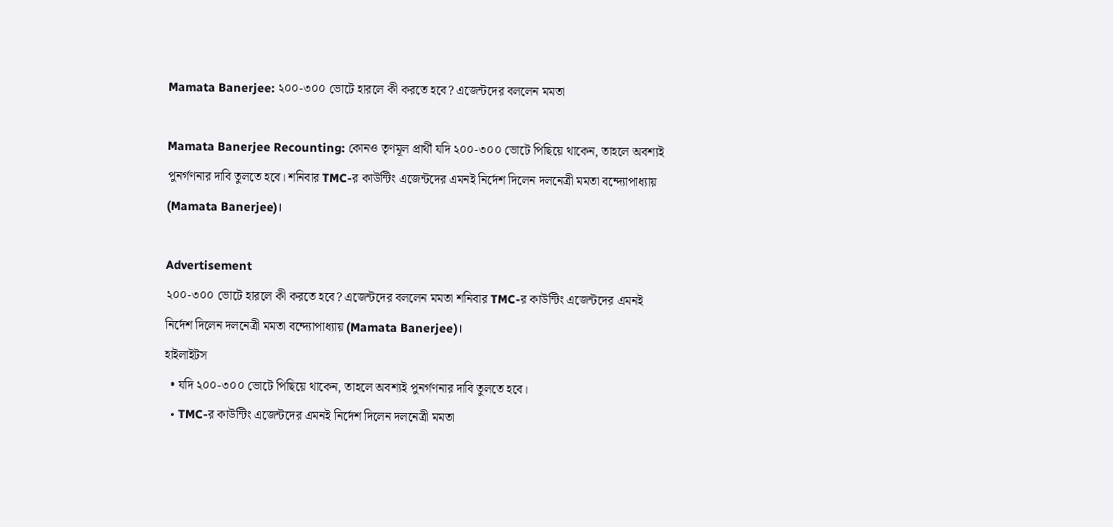Mamata Banerjee: ২০০-৩০০ ভোটে হারলে কী করতে হবে? এজেন্টদের বললেন মমতা

Mamata Banerjee Recounting: কোনও তৃণমূল প্রার্থী যদি ২০০-৩০০ ভোটে পিছিয়ে থাকেন, তাহলে অবশ্যই পুনর্গণনার দাবি তুলতে হবে। শনিবার TMC-র কাউন্টিং এজেন্টদের এমনই নির্দেশ দিলেন দলনেত্রী মমতা বন্দ্যোপাধ্যায় (Mamata Banerjee)।

Advertisement
২০০-৩০০ ভোটে হারলে কী করতে হবে? এজেন্টদের বললেন মমতা শনিবার TMC-র কাউন্টিং এজেন্টদের এমনই নির্দেশ দিলেন দলনেত্রী মমতা বন্দ্যোপাধ্যায় (Mamata Banerjee)।
হাইলাইটস
  • যদি ২০০-৩০০ ভোটে পিছিয়ে থাকেন, তাহলে অবশ্যই পুনর্গণনার দাবি তুলতে হবে।
  • TMC-র কাউন্টিং এজেন্টদের এমনই নির্দেশ দিলেন দলনেত্রী মমতা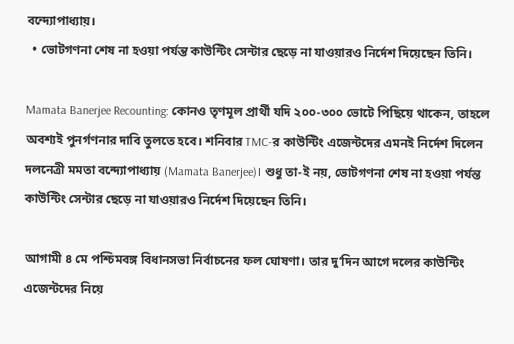বন্দ্যোপাধ্যায়।
  • ভোটগণনা শেষ না হওয়া পর্যন্ত কাউন্টিং সেন্টার ছেড়ে না যাওয়ারও নির্দেশ দিয়েছেন তিনি।

Mamata Banerjee Recounting: কোনও তৃণমূল প্রার্থী যদি ২০০-৩০০ ভোটে পিছিয়ে থাকেন, তাহলে অবশ্যই পুনর্গণনার দাবি তুলতে হবে। শনিবার TMC-র কাউন্টিং এজেন্টদের এমনই নির্দেশ দিলেন দলনেত্রী মমতা বন্দ্যোপাধ্যায় (Mamata Banerjee)। শুধু তা-ই নয়, ভোটগণনা শেষ না হওয়া পর্যন্ত কাউন্টিং সেন্টার ছেড়ে না যাওয়ারও নির্দেশ দিয়েছেন তিনি।

আগামী ৪ মে পশ্চিমবঙ্গ বিধানসভা নির্বাচনের ফল ঘোষণা। তার দু’দিন আগে দলের কাউন্টিং এজেন্টদের নিয়ে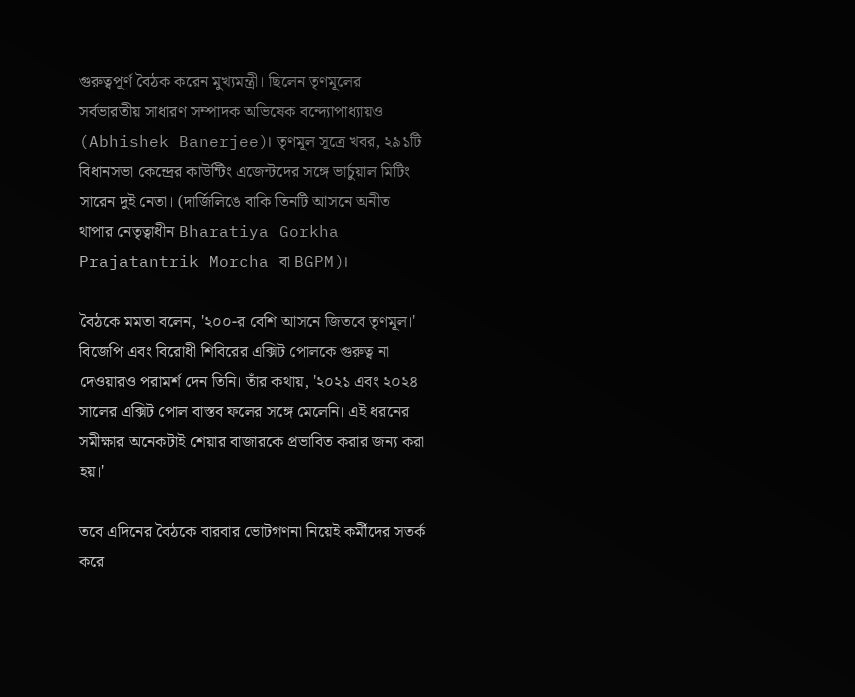গুরুত্বপূর্ণ বৈঠক করেন মুখ্যমন্ত্রী। ছিলেন তৃণমূলের সর্বভারতীয় সাধারণ সম্পাদক অভিষেক বন্দ্যোপাধ্যায়ও (Abhishek Banerjee)। তৃণমূল সূত্রে খবর, ২৯১টি বিধানসভা কেন্দ্রের কাউন্টিং এজেন্টদের সঙ্গে ভার্চুয়াল মিটিং সারেন দুই নেতা। (দার্জিলিঙে বাকি তিনটি আসনে অনীত থাপার নেতৃত্বাধীন Bharatiya Gorkha Prajatantrik Morcha বা BGPM)।

বৈঠকে মমতা বলেন, '২০০-র বেশি আসনে জিতবে তৃণমূল।' বিজেপি এবং বিরোধী শিবিরের এক্সিট পোলকে গুরুত্ব না দেওয়ারও পরামর্শ দেন তিনি। তাঁর কথায়, '২০২১ এবং ২০২৪ সালের এক্সিট পোল বাস্তব ফলের সঙ্গে মেলেনি। এই ধরনের সমীক্ষার অনেকটাই শেয়ার বাজারকে প্রভাবিত করার জন্য করা হয়।'

তবে এদিনের বৈঠকে বারবার ভোটগণনা নিয়েই কর্মীদের সতর্ক করে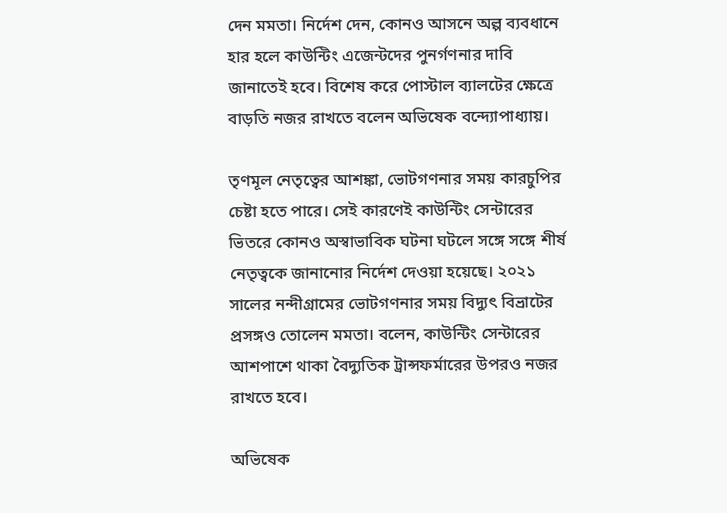দেন মমতা। নির্দেশ দেন, কোনও আসনে অল্প ব্যবধানে হার হলে কাউন্টিং এজেন্টদের পুনর্গণনার দাবি জানাতেই হবে। বিশেষ করে পোস্টাল ব্যালটের ক্ষেত্রে বাড়তি নজর রাখতে বলেন অভিষেক বন্দ্যোপাধ্যায়।

তৃণমূল নেতৃত্বের আশঙ্কা, ভোটগণনার সময় কারচুপির চেষ্টা হতে পারে। সেই কারণেই কাউন্টিং সেন্টারের ভিতরে কোনও অস্বাভাবিক ঘটনা ঘটলে সঙ্গে সঙ্গে শীর্ষ নেতৃত্বকে জানানোর নির্দেশ দেওয়া হয়েছে। ২০২১ সালের নন্দীগ্রামের ভোটগণনার সময় বিদ্যুৎ বিভ্রাটের প্রসঙ্গও তোলেন মমতা। বলেন, কাউন্টিং সেন্টারের আশপাশে থাকা বৈদ্যুতিক ট্রান্সফর্মারের উপরও নজর রাখতে হবে।

অভিষেক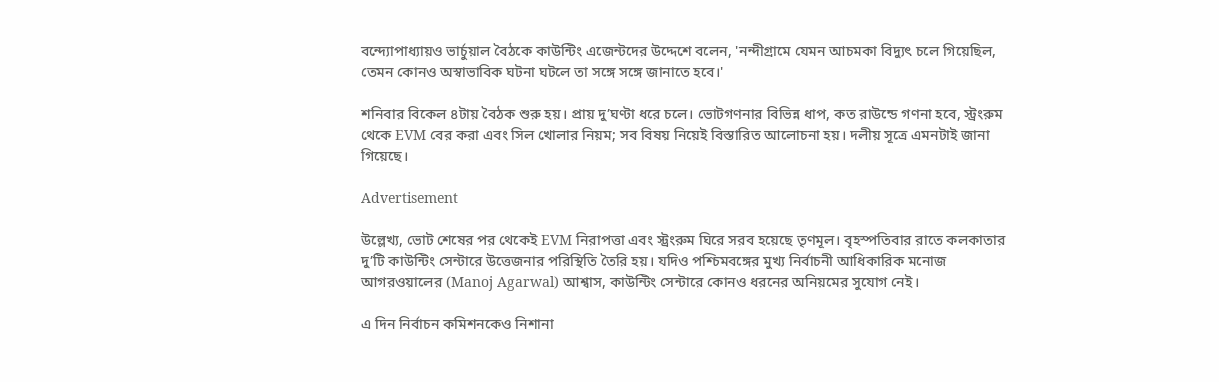বন্দ্যোপাধ্যায়ও ভার্চুয়াল বৈঠকে কাউন্টিং এজেন্টদের উদ্দেশে বলেন, 'নন্দীগ্রামে যেমন আচমকা বিদ্যুৎ চলে গিয়েছিল, তেমন কোনও অস্বাভাবিক ঘটনা ঘটলে তা সঙ্গে সঙ্গে জানাতে হবে।'

শনিবার বিকেল ৪টায় বৈঠক শুরু হয়। প্রায় দু’ঘণ্টা ধরে চলে। ভোটগণনার বিভিন্ন ধাপ, কত রাউন্ডে গণনা হবে, স্ট্রংরুম থেকে EVM বের করা এবং সিল খোলার নিয়ম; সব বিষয় নিয়েই বিস্তারিত আলোচনা হয়। দলীয় সূত্রে এমনটাই জানা গিয়েছে।

Advertisement

উল্লেখ্য, ভোট শেষের পর থেকেই EVM নিরাপত্তা এবং স্ট্রংরুম ঘিরে সরব হয়েছে তৃণমূল। বৃহস্পতিবার রাতে কলকাতার দু’টি কাউন্টিং সেন্টারে উত্তেজনার পরিস্থিতি তৈরি হয়। যদিও পশ্চিমবঙ্গের মুখ্য নির্বাচনী আধিকারিক মনোজ আগরওয়ালের (Manoj Agarwal) আশ্বাস, কাউন্টিং সেন্টারে কোনও ধরনের অনিয়মের সুযোগ নেই।

এ দিন নির্বাচন কমিশনকেও নিশানা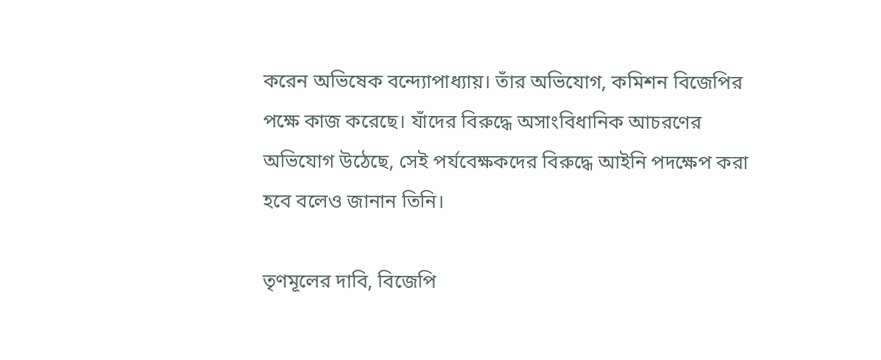করেন অভিষেক বন্দ্যোপাধ্যায়। তাঁর অভিযোগ, কমিশন বিজেপির পক্ষে কাজ করেছে। যাঁদের বিরুদ্ধে অসাংবিধানিক আচরণের অভিযোগ উঠেছে, সেই পর্যবেক্ষকদের বিরুদ্ধে আইনি পদক্ষেপ করা হবে বলেও জানান তিনি।

তৃণমূলের দাবি, বিজেপি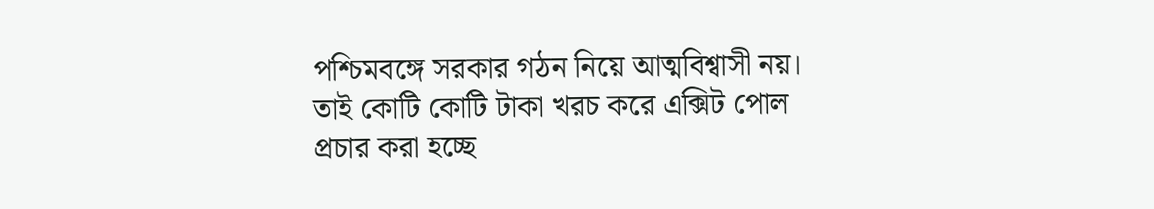পশ্চিমবঙ্গে সরকার গঠন নিয়ে আত্মবিশ্বাসী নয়। তাই কোটি কোটি টাকা খরচ করে এক্সিট পোল প্রচার করা হচ্ছে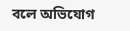বলে অভিযোগ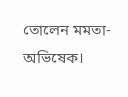তোলেন মমতা-অভিষেক।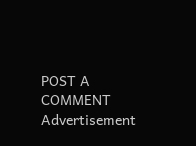POST A COMMENT
Advertisement